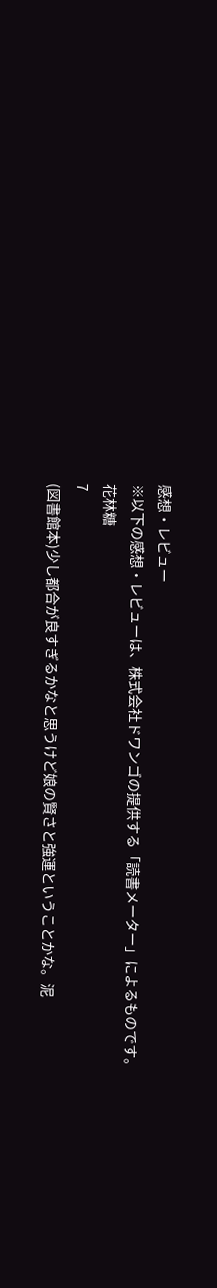感想・レビュー
※以下の感想・レビューは、株式会社ドワンゴの提供する「読書メーター」によるものです。
花林糖
7
(図書館本)少し都合が良すぎるかなと思うけど娘の賢さと強運ということかな。泥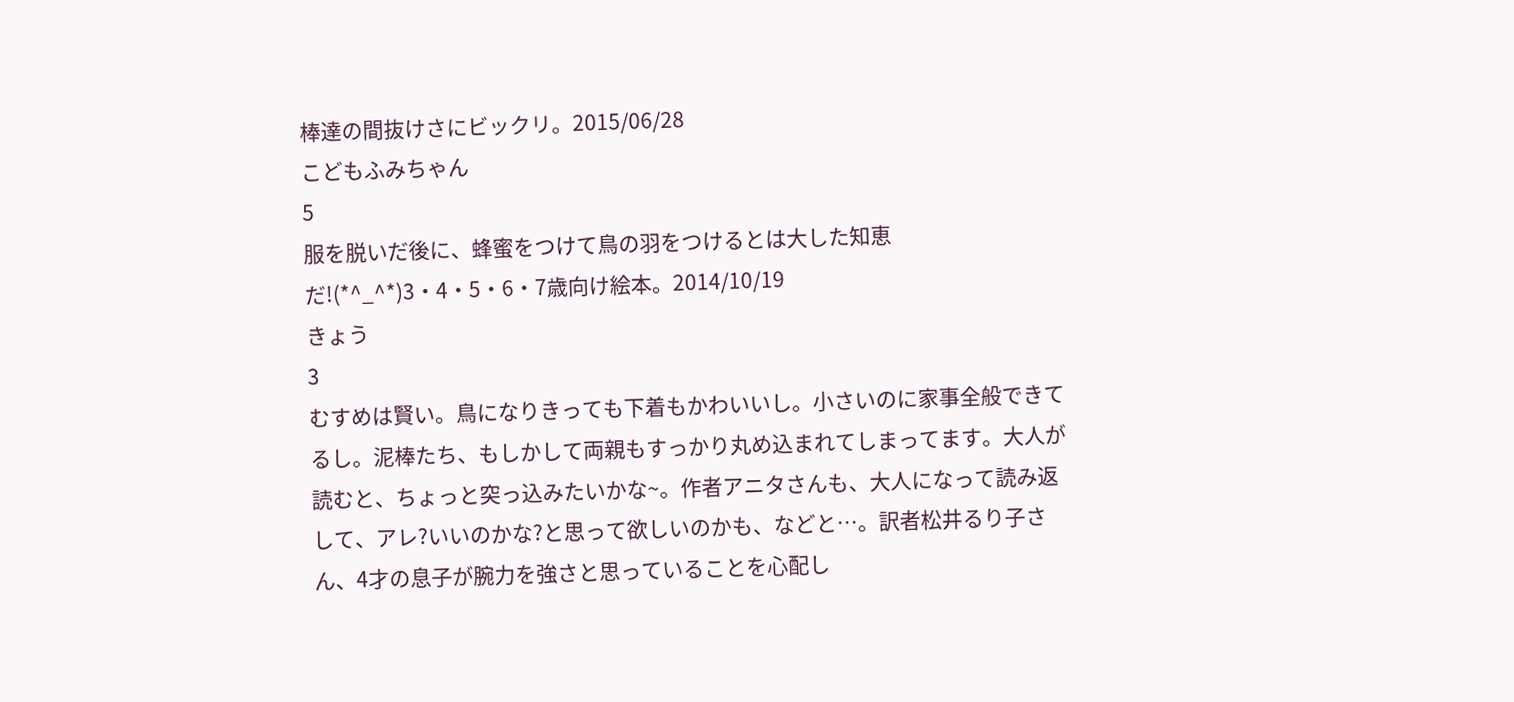棒達の間抜けさにビックリ。2015/06/28
こどもふみちゃん
5
服を脱いだ後に、蜂蜜をつけて鳥の羽をつけるとは大した知恵だ!(*^_^*)3・4・5・6・7歳向け絵本。2014/10/19
きょう
3
むすめは賢い。鳥になりきっても下着もかわいいし。小さいのに家事全般できてるし。泥棒たち、もしかして両親もすっかり丸め込まれてしまってます。大人が読むと、ちょっと突っ込みたいかな~。作者アニタさんも、大人になって読み返して、アレ?いいのかな?と思って欲しいのかも、などと…。訳者松井るり子さん、4才の息子が腕力を強さと思っていることを心配し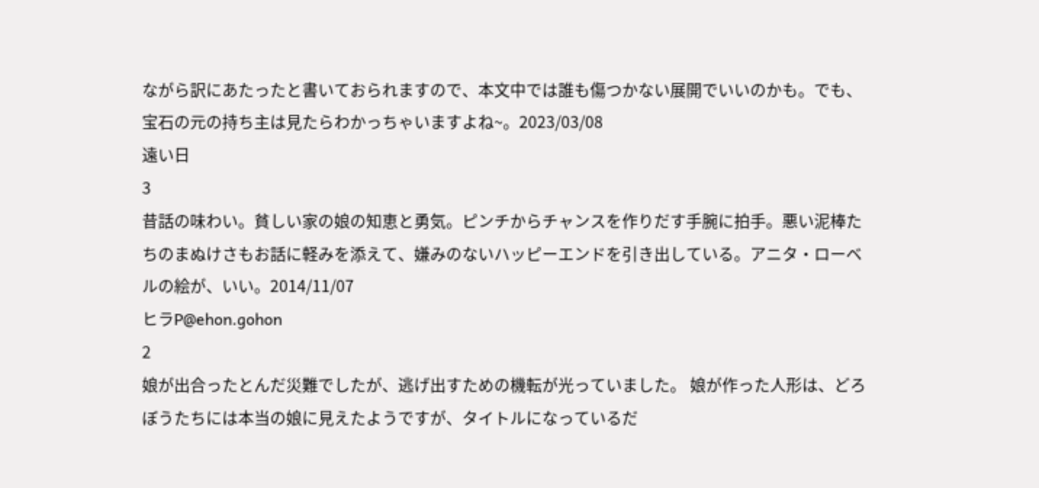ながら訳にあたったと書いておられますので、本文中では誰も傷つかない展開でいいのかも。でも、宝石の元の持ち主は見たらわかっちゃいますよね~。2023/03/08
遠い日
3
昔話の味わい。貧しい家の娘の知恵と勇気。ピンチからチャンスを作りだす手腕に拍手。悪い泥棒たちのまぬけさもお話に軽みを添えて、嫌みのないハッピーエンドを引き出している。アニタ・ローベルの絵が、いい。2014/11/07
ヒラP@ehon.gohon
2
娘が出合ったとんだ災難でしたが、逃げ出すための機転が光っていました。 娘が作った人形は、どろぼうたちには本当の娘に見えたようですが、タイトルになっているだ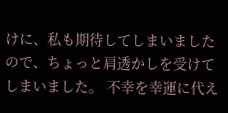けに、私も期待してしまいましたので、ちょっと肩透かしを受けてしまいました。 不幸を幸運に代え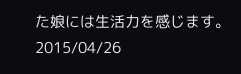た娘には生活力を感じます。2015/04/26